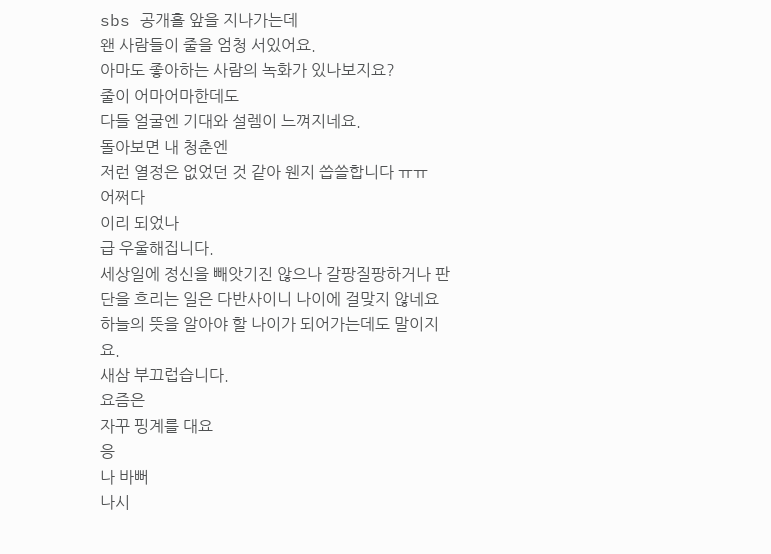sbs 공개홀 앞을 지나가는데
왠 사람들이 줄을 엄청 서있어요.
아마도 좋아하는 사람의 녹화가 있나보지요?
줄이 어마어마한데도
다들 얼굴엔 기대와 설렘이 느껴지네요.
돌아보면 내 청춘엔
저런 열정은 없었던 것 같아 웬지 씁쓸합니다 ㅠㅠ
어쩌다
이리 되었나
급 우울해집니다.
세상일에 정신을 빼앗기진 않으나 갈팡질팡하거나 판단을 흐리는 일은 다반사이니 나이에 걸맞지 않네요
하늘의 뜻을 알아야 할 나이가 되어가는데도 말이지요.
새삼 부끄럽습니다.
요즘은
자꾸 핑계를 대요
응
나 바뻐
나시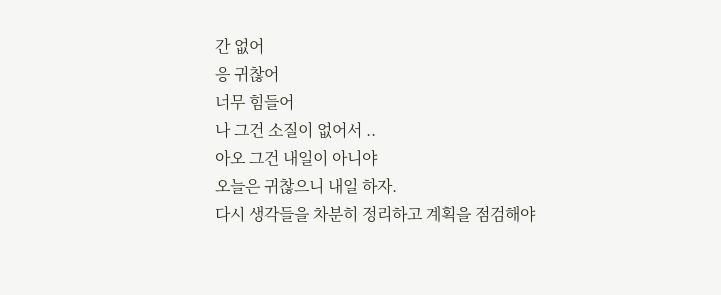간 없어
응 귀찮어
너무 힘들어
나 그건 소질이 없어서 ..
아오 그건 내일이 아니야
오늘은 귀찮으니 내일 하자.
다시 생각들을 차분히 정리하고 계획을 점검해야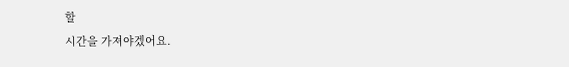할
시간을 가져야겠어요.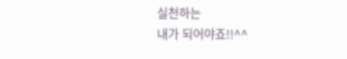실천하는
내가 되어야죠!!^^